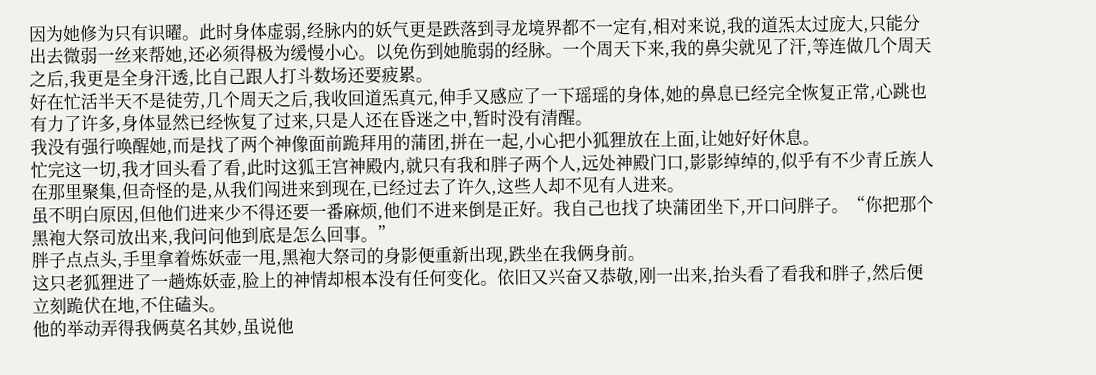因为她修为只有识曜。此时身体虚弱,经脉内的妖气更是跌落到寻龙境界都不一定有,相对来说,我的道炁太过庞大,只能分出去微弱一丝来帮她,还必须得极为缓慢小心。以免伤到她脆弱的经脉。一个周天下来,我的鼻尖就见了汗,等连做几个周天之后,我更是全身汗透,比自己跟人打斗数场还要疲累。
好在忙活半天不是徒劳,几个周天之后,我收回道炁真元,伸手又感应了一下瑶瑶的身体,她的鼻息已经完全恢复正常,心跳也有力了许多,身体显然已经恢复了过来,只是人还在昏迷之中,暂时没有清醒。
我没有强行唤醒她,而是找了两个神像面前跪拜用的蒲团,拼在一起,小心把小狐狸放在上面,让她好好休息。
忙完这一切,我才回头看了看,此时这狐王宫神殿内,就只有我和胖子两个人,远处神殿门口,影影绰绰的,似乎有不少青丘族人在那里聚集,但奇怪的是,从我们闯进来到现在,已经过去了许久,这些人却不见有人进来。
虽不明白原因,但他们进来少不得还要一番麻烦,他们不进来倒是正好。我自己也找了块蒲团坐下,开口问胖子。“你把那个黑袍大祭司放出来,我问问他到底是怎么回事。”
胖子点点头,手里拿着炼妖壶一甩,黑袍大祭司的身影便重新出现,跌坐在我俩身前。
这只老狐狸进了一趟炼妖壶,脸上的神情却根本没有任何变化。依旧又兴奋又恭敬,刚一出来,抬头看了看我和胖子,然后便立刻跪伏在地,不住磕头。
他的举动弄得我俩莫名其妙,虽说他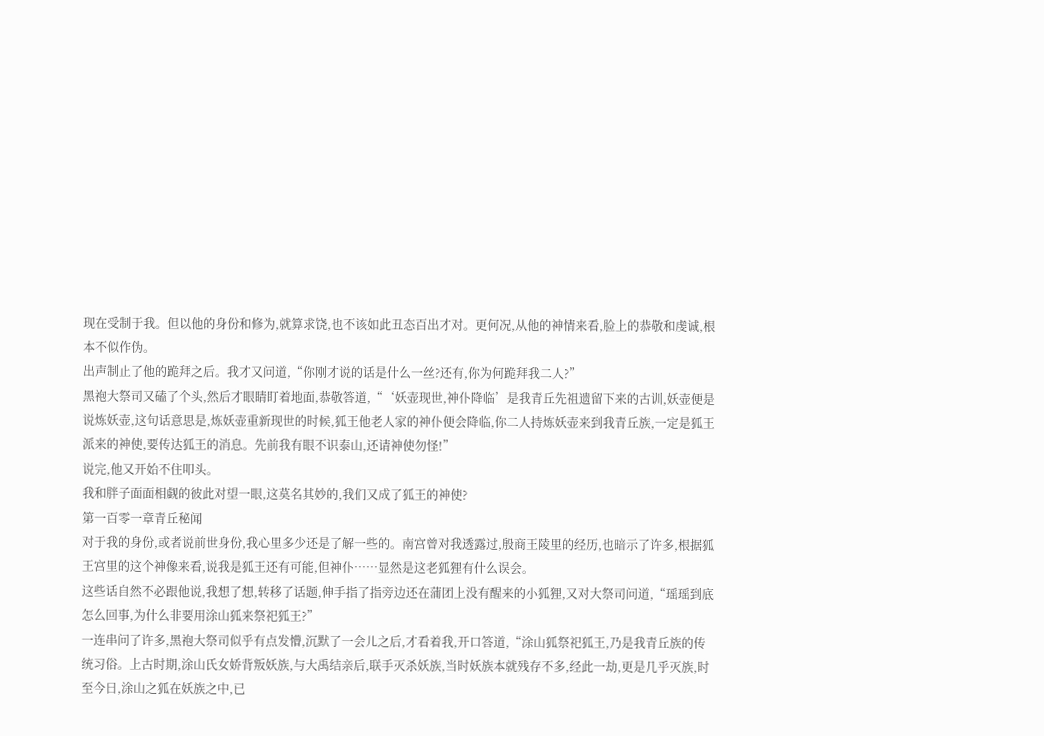现在受制于我。但以他的身份和修为,就算求饶,也不该如此丑态百出才对。更何况,从他的神情来看,脸上的恭敬和虔诚,根本不似作伪。
出声制止了他的跪拜之后。我才又问道,“你刚才说的话是什么一丝?还有,你为何跪拜我二人?”
黑袍大祭司又磕了个头,然后才眼睛盯着地面,恭敬答道,“‘妖壶现世,神仆降临’是我青丘先祖遗留下来的古训,妖壶便是说炼妖壶,这句话意思是,炼妖壶重新现世的时候,狐王他老人家的神仆便会降临,你二人持炼妖壶来到我青丘族,一定是狐王派来的神使,要传达狐王的消息。先前我有眼不识泰山,还请神使勿怪!”
说完,他又开始不住叩头。
我和胖子面面相觑的彼此对望一眼,这莫名其妙的,我们又成了狐王的神使?
第一百零一章青丘秘闻
对于我的身份,或者说前世身份,我心里多少还是了解一些的。南宫曾对我透露过,殷商王陵里的经历,也暗示了许多,根据狐王宫里的这个神像来看,说我是狐王还有可能,但神仆……显然是这老狐狸有什么误会。
这些话自然不必跟他说,我想了想,转移了话题,伸手指了指旁边还在蒲团上没有醒来的小狐狸,又对大祭司问道,“瑶瑶到底怎么回事,为什么非要用涂山狐来祭祀狐王?”
一连串问了许多,黑袍大祭司似乎有点发懵,沉默了一会儿之后,才看着我,开口答道,“涂山狐祭祀狐王,乃是我青丘族的传统习俗。上古时期,涂山氏女娇背叛妖族,与大禹结亲后,联手灭杀妖族,当时妖族本就残存不多,经此一劫,更是几乎灭族,时至今日,涂山之狐在妖族之中,已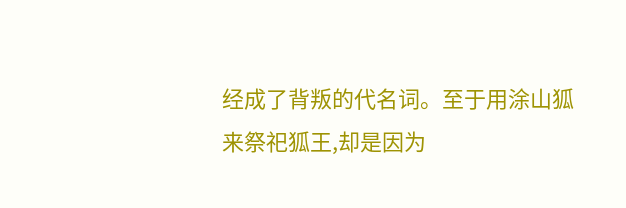经成了背叛的代名词。至于用涂山狐来祭祀狐王,却是因为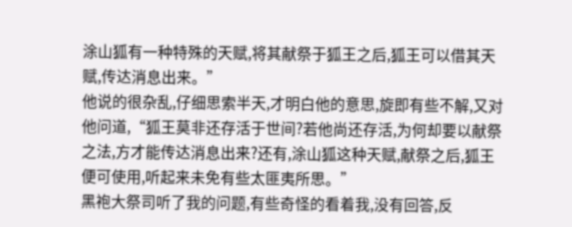涂山狐有一种特殊的天赋,将其献祭于狐王之后,狐王可以借其天赋,传达消息出来。”
他说的很杂乱,仔细思索半天,才明白他的意思,旋即有些不解,又对他问道,“狐王莫非还存活于世间?若他尚还存活,为何却要以献祭之法,方才能传达消息出来?还有,涂山狐这种天赋,献祭之后,狐王便可使用,听起来未免有些太匪夷所思。”
黑袍大祭司听了我的问题,有些奇怪的看着我,没有回答,反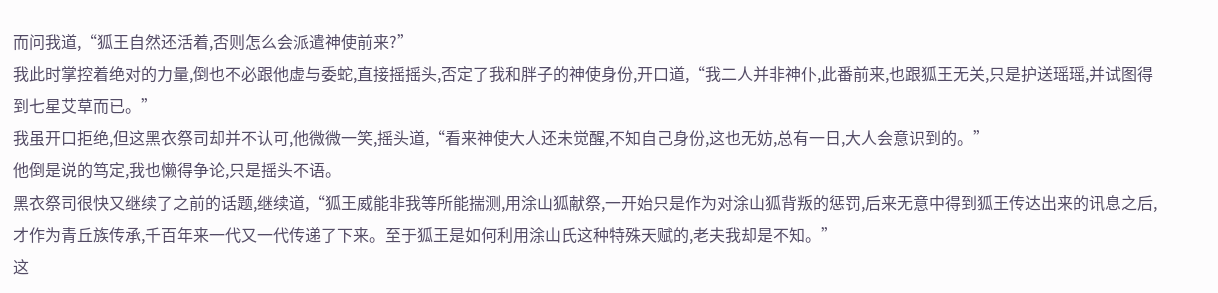而问我道,“狐王自然还活着,否则怎么会派遣神使前来?”
我此时掌控着绝对的力量,倒也不必跟他虚与委蛇,直接摇摇头,否定了我和胖子的神使身份,开口道,“我二人并非神仆,此番前来,也跟狐王无关,只是护送瑶瑶,并试图得到七星艾草而已。”
我虽开口拒绝,但这黑衣祭司却并不认可,他微微一笑,摇头道,“看来神使大人还未觉醒,不知自己身份,这也无妨,总有一日,大人会意识到的。”
他倒是说的笃定,我也懒得争论,只是摇头不语。
黑衣祭司很快又继续了之前的话题,继续道,“狐王威能非我等所能揣测,用涂山狐献祭,一开始只是作为对涂山狐背叛的惩罚,后来无意中得到狐王传达出来的讯息之后,才作为青丘族传承,千百年来一代又一代传递了下来。至于狐王是如何利用涂山氏这种特殊天赋的,老夫我却是不知。”
这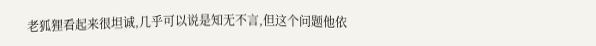老狐狸看起来很坦诚,几乎可以说是知无不言,但这个问题他依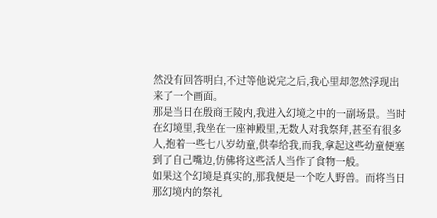然没有回答明白,不过等他说完之后,我心里却忽然浮现出来了一个画面。
那是当日在殷商王陵内,我进入幻境之中的一副场景。当时在幻境里,我坐在一座神殿里,无数人对我祭拜,甚至有很多人,抱着一些七八岁幼童,供奉给我,而我,拿起这些幼童便塞到了自己嘴边,仿佛将这些活人当作了食物一般。
如果这个幻境是真实的,那我便是一个吃人野兽。而将当日那幻境内的祭礼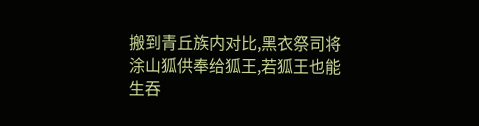搬到青丘族内对比,黑衣祭司将涂山狐供奉给狐王,若狐王也能生吞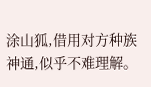涂山狐,借用对方种族神通,似乎不难理解。